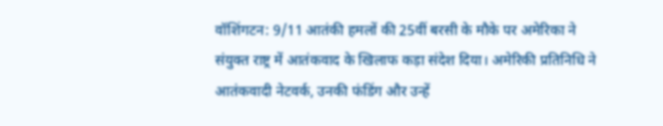वॉशिंगटन: 9/11 आतंकी हमलों की 25वीं बरसी के मौके पर अमेरिका ने संयुक्त राष्ट्र में आतंकवाद के खिलाफ कड़ा संदेश दिया। अमेरिकी प्रतिनिधि ने आतंकवादी नेटवर्क, उनकी फंडिंग और उन्हें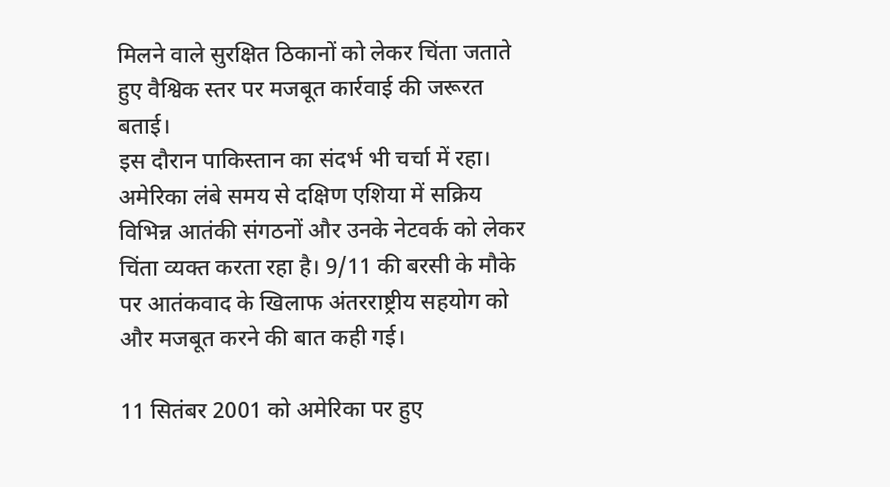मिलने वाले सुरक्षित ठिकानों को लेकर चिंता जताते हुए वैश्विक स्तर पर मजबूत कार्रवाई की जरूरत बताई।
इस दौरान पाकिस्तान का संदर्भ भी चर्चा में रहा। अमेरिका लंबे समय से दक्षिण एशिया में सक्रिय विभिन्न आतंकी संगठनों और उनके नेटवर्क को लेकर चिंता व्यक्त करता रहा है। 9/11 की बरसी के मौके पर आतंकवाद के खिलाफ अंतरराष्ट्रीय सहयोग को और मजबूत करने की बात कही गई।

11 सितंबर 2001 को अमेरिका पर हुए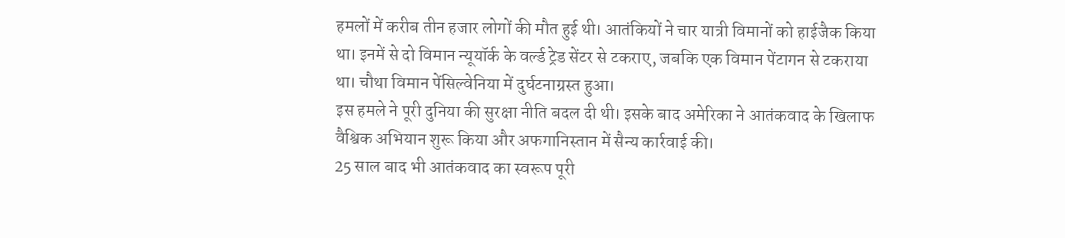हमलों में करीब तीन हजार लोगों की मौत हुई थी। आतंकियों ने चार यात्री विमानों को हाईजैक किया था। इनमें से दो विमान न्यूयॉर्क के वर्ल्ड ट्रेड सेंटर से टकराए, जबकि एक विमान पेंटागन से टकराया था। चौथा विमान पेंसिल्वेनिया में दुर्घटनाग्रस्त हुआ।
इस हमले ने पूरी दुनिया की सुरक्षा नीति बदल दी थी। इसके बाद अमेरिका ने आतंकवाद के खिलाफ वैश्विक अभियान शुरू किया और अफगानिस्तान में सैन्य कार्रवाई की।
25 साल बाद भी आतंकवाद का स्वरूप पूरी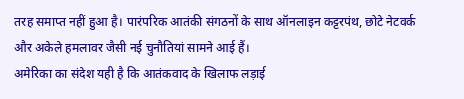तरह समाप्त नहीं हुआ है। पारंपरिक आतंकी संगठनों के साथ ऑनलाइन कट्टरपंथ, छोटे नेटवर्क और अकेले हमलावर जैसी नई चुनौतियां सामने आई हैं।
अमेरिका का संदेश यही है कि आतंकवाद के खिलाफ लड़ाई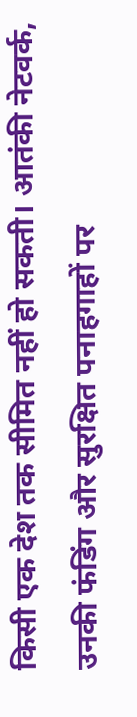किसी एक देश तक सीमित नहीं हो सकती। आतंकी नेटवर्क, उनकी फंडिंग और सुरक्षित पनाहगाहों पर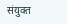संयुक्त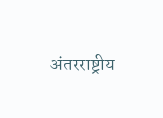अंतरराष्ट्रीय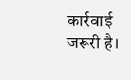कार्रवाई जरूरी है।